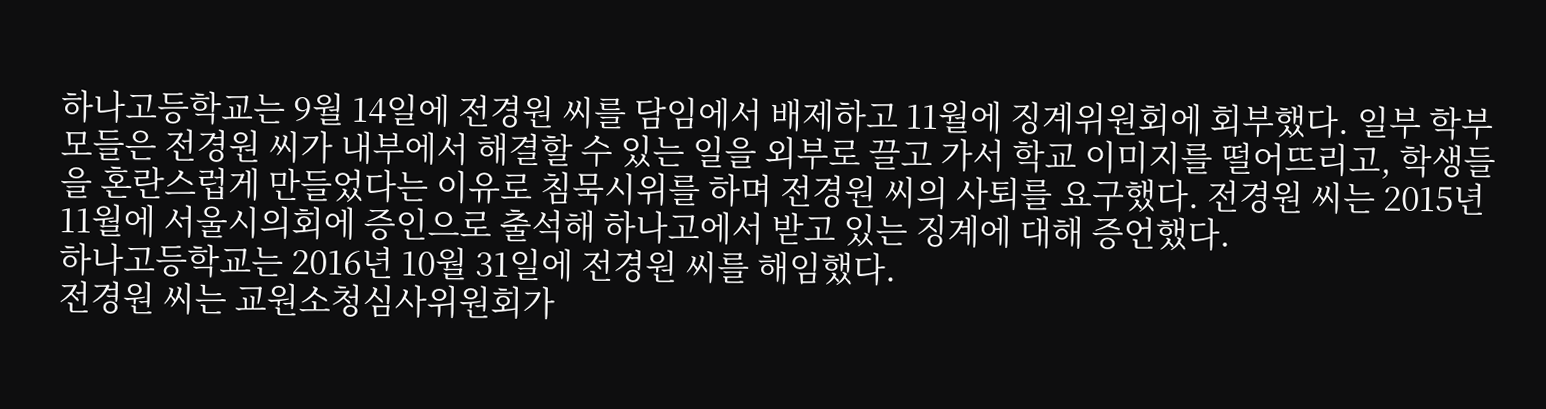하나고등학교는 9월 14일에 전경원 씨를 담임에서 배제하고 11월에 징계위원회에 회부했다. 일부 학부모들은 전경원 씨가 내부에서 해결할 수 있는 일을 외부로 끌고 가서 학교 이미지를 떨어뜨리고, 학생들을 혼란스럽게 만들었다는 이유로 침묵시위를 하며 전경원 씨의 사퇴를 요구했다. 전경원 씨는 2015년 11월에 서울시의회에 증인으로 출석해 하나고에서 받고 있는 징계에 대해 증언했다.
하나고등학교는 2016년 10월 31일에 전경원 씨를 해임했다.
전경원 씨는 교원소청심사위원회가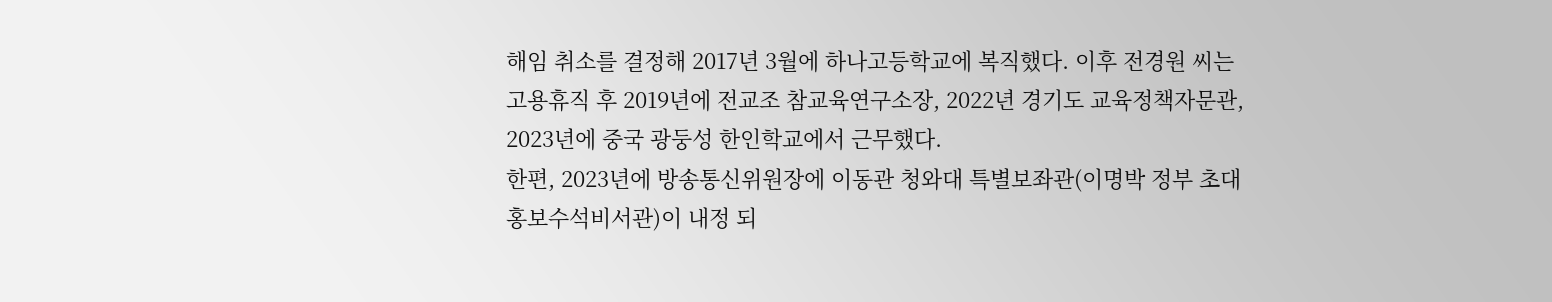해임 취소를 결정해 2017년 3월에 하나고등학교에 복직했다. 이후 전경원 씨는 고용휴직 후 2019년에 전교조 참교육연구소장, 2022년 경기도 교육정책자문관, 2023년에 중국 광둥성 한인학교에서 근무했다.
한편, 2023년에 방송통신위원장에 이동관 청와대 특별보좌관(이명박 정부 초대 홍보수석비서관)이 내정 되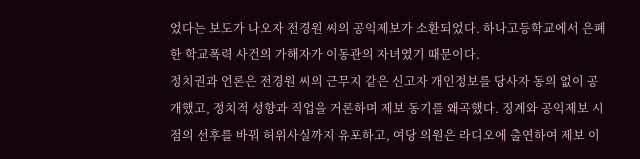었다는 보도가 나오자 전경원 씨의 공익제보가 소환되었다. 하나고등학교에서 은폐한 학교폭력 사건의 가해자가 이동관의 자녀였기 때문이다.
정치권과 언론은 전경원 씨의 근무지 같은 신고자 개인정보를 당사자 동의 없이 공개했고, 정치적 성향과 직업을 거론하며 제보 동기를 왜곡했다. 징계와 공익제보 시점의 선후를 바꿔 허위사실까지 유포하고, 여당 의원은 라디오에 출연하여 제보 이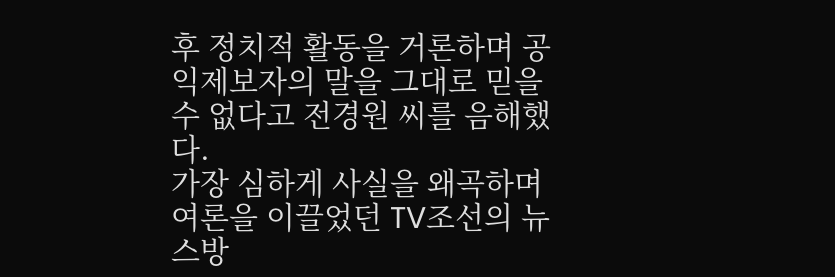후 정치적 활동을 거론하며 공익제보자의 말을 그대로 믿을 수 없다고 전경원 씨를 음해했다.
가장 심하게 사실을 왜곡하며 여론을 이끌었던 TV조선의 뉴스방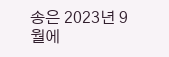송은 2023년 9월에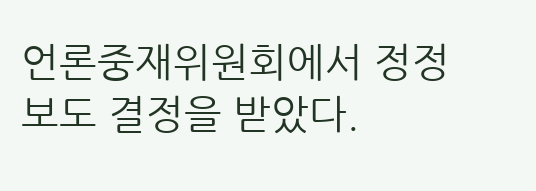언론중재위원회에서 정정보도 결정을 받았다.